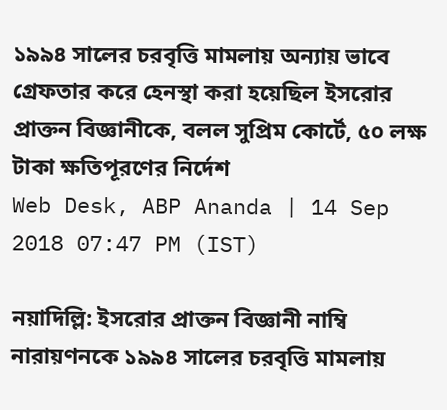১৯৯৪ সালের চরবৃত্তি মামলায় অন্যায় ভাবে গ্রেফতার করে হেনস্থা করা হয়েছিল ইসরোর প্রাক্তন বিজ্ঞানীকে, বলল সুপ্রিম কোর্টে, ৫০ লক্ষ টাকা ক্ষতিপূরণের নির্দেশ
Web Desk, ABP Ananda | 14 Sep 2018 07:47 PM (IST)

নয়াদিল্লি: ইসরোর প্রাক্তন বিজ্ঞানী নাম্বি নারায়ণনকে ১৯৯৪ সালের চরবৃত্তি মামলায়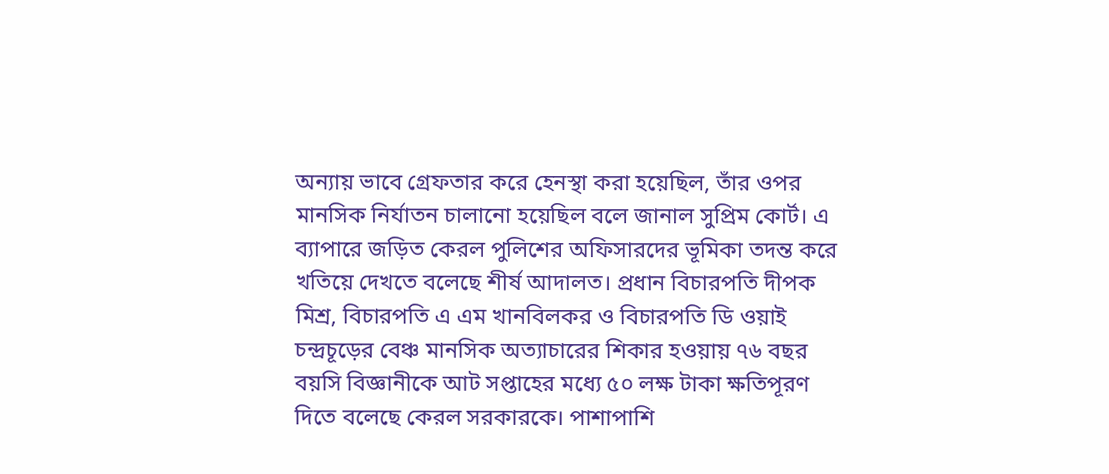অন্যায় ভাবে গ্রেফতার করে হেনস্থা করা হয়েছিল, তাঁর ওপর মানসিক নির্যাতন চালানো হয়েছিল বলে জানাল সুপ্রিম কোর্ট। এ ব্যাপারে জড়িত কেরল পুলিশের অফিসারদের ভূমিকা তদন্ত করে খতিয়ে দেখতে বলেছে শীর্ষ আদালত। প্রধান বিচারপতি দীপক মিশ্র, বিচারপতি এ এম খানবিলকর ও বিচারপতি ডি ওয়াই চন্দ্রচূড়ের বেঞ্চ মানসিক অত্যাচারের শিকার হওয়ায় ৭৬ বছর বয়সি বিজ্ঞানীকে আট সপ্তাহের মধ্যে ৫০ লক্ষ টাকা ক্ষতিপূরণ দিতে বলেছে কেরল সরকারকে। পাশাপাশি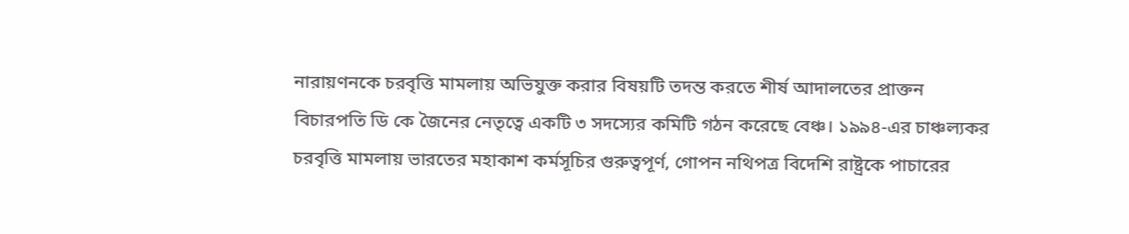নারায়ণনকে চরবৃত্তি মামলায় অভিযুক্ত করার বিষয়টি তদন্ত করতে শীর্ষ আদালতের প্রাক্তন বিচারপতি ডি কে জৈনের নেতৃত্বে একটি ৩ সদস্যের কমিটি গঠন করেছে বেঞ্চ। ১৯৯৪-এর চাঞ্চল্যকর চরবৃত্তি মামলায় ভারতের মহাকাশ কর্মসূচির গুরুত্বপূর্ণ, গোপন নথিপত্র বিদেশি রাষ্ট্রকে পাচারের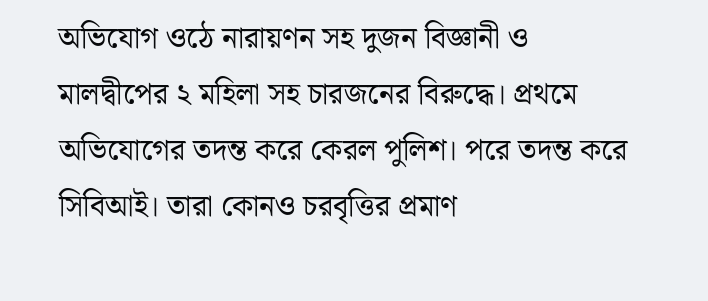অভিযোগ ওঠে নারায়ণন সহ দুজন বিজ্ঞানী ও মালদ্বীপের ২ মহিলা সহ চারজনের বিরুদ্ধে। প্রথমে অভিযোগের তদন্ত করে কেরল পুলিশ। পরে তদন্ত করে সিবিআই। তারা কোনও চরবৃত্তির প্রমাণ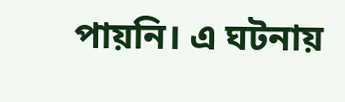পায়নি। এ ঘটনায়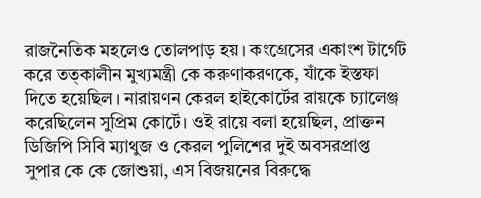রাজনৈতিক মহলেও তোলপাড় হয়। কংগ্রেসের একাংশ টার্গেট করে তত্কালীন মুখ্যমন্ত্রী কে করুণাকরণকে, যাঁকে ইস্তফা দিতে হয়েছিল। নারায়ণন কেরল হাইকোর্টের রায়কে চ্যালেঞ্জ করেছিলেন সুপ্রিম কোর্টে। ওই রায়ে বলা হয়েছিল, প্রাক্তন ডিজিপি সিবি ম্যাথুজ ও কেরল পুলিশের দুই অবসরপ্রাপ্ত সুপার কে কে জোশুয়া, এস বিজয়নের বিরুদ্ধে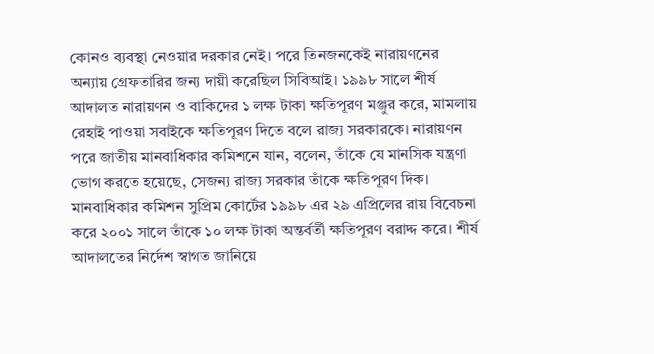কোনও ব্যবস্থা নেওয়ার দরকার নেই। পরে তিনজনকেই নারায়ণনের অন্যায় গ্রেফতারির জন্য দায়ী করেছিল সিবিআই। ১৯৯৮ সালে শীর্ষ আদালত নারায়ণন ও বাকিদের ১ লক্ষ টাকা ক্ষতিপূরণ মঞ্জুর করে, মামলায় রেহাই পাওয়া সবাইকে ক্ষতিপূরণ দিতে বলে রাজ্য সরকারকে। নারায়ণন পরে জাতীয় মানবাধিকার কমিশনে যান, বলেন, তাঁকে যে মানসিক যন্ত্রণা ভোগ করতে হয়েছে, সেজন্য রাজ্য সরকার তাঁকে ক্ষতিপূরণ দিক। মানবাধিকার কমিশন সুপ্রিম কোর্টের ১৯৯৮ এর ২৯ এপ্রিলের রায় বিবেচনা করে ২০০১ সালে তাঁকে ১০ লক্ষ টাকা অন্তর্বর্তী ক্ষতিপূরণ বরাদ্দ করে। শীর্ষ আদালতের নির্দেশ স্বাগত জানিয়ে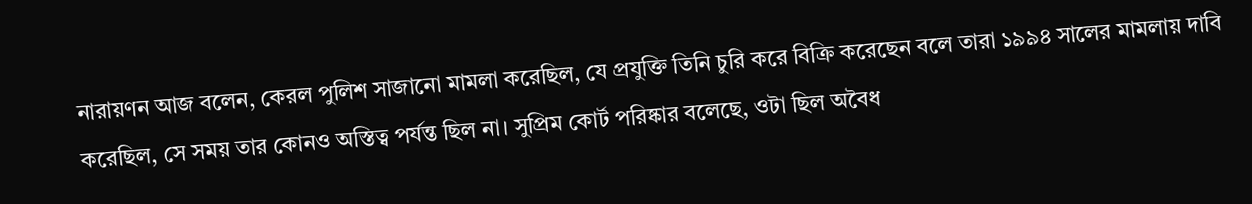নারায়ণন আজ বলেন, কেরল পুলিশ সাজানো মামলা করেছিল, যে প্রযুক্তি তিনি চুরি করে বিক্রি করেছেন বলে তারা ১৯৯৪ সালের মামলায় দাবি করেছিল, সে সময় তার কোনও অস্তিত্ব পর্যন্ত ছিল না। সুপ্রিম কোর্ট পরিষ্কার বলেছে, ওটা ছিল অবৈধ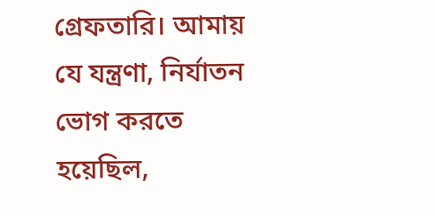গ্রেফতারি। আমায় যে যন্ত্রণা, নির্যাতন ভোগ করতে হয়েছিল,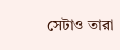সেটাও তারা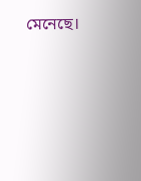মেনেছে।